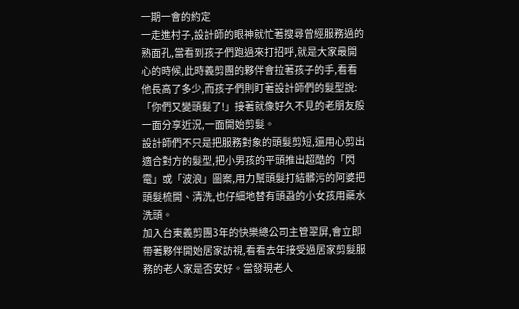一期一會的約定
一走進村子,設計師的眼神就忙著搜尋曾經服務過的熟面孔,當看到孩子們跑過來打招呼,就是大家最開心的時候,此時義剪團的夥伴會拉著孩子的手,看看他長高了多少,而孩子們則盯著設計師們的髮型說:「你們又變頭髮了!」接著就像好久不見的老朋友般一面分享近況,一面開始剪髮。
設計師們不只是把服務對象的頭髮剪短,還用心剪出適合對方的髮型,把小男孩的平頭推出超酷的「閃電」或「波浪」圖案,用力幫頭髮打結髒污的阿婆把頭髮梳開、清洗,也仔細地替有頭蝨的小女孩用藥水洗頭。
加入台東義剪團3年的快樂總公司主管翠屏,會立即帶著夥伴開始居家訪視,看看去年接受過居家剪髮服務的老人家是否安好。當發現老人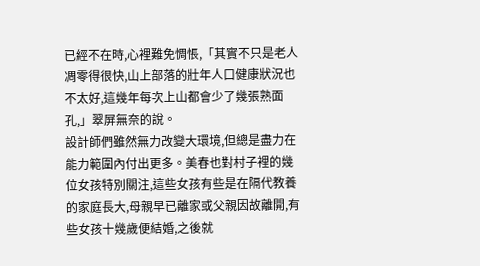已經不在時,心裡難免惆悵,「其實不只是老人凋零得很快,山上部落的壯年人口健康狀況也不太好,這幾年每次上山都會少了幾張熟面孔,」翠屏無奈的說。
設計師們雖然無力改變大環境,但總是盡力在能力範圍內付出更多。美春也對村子裡的幾位女孩特別關注,這些女孩有些是在隔代教養的家庭長大,母親早已離家或父親因故離開,有些女孩十幾歲便結婚,之後就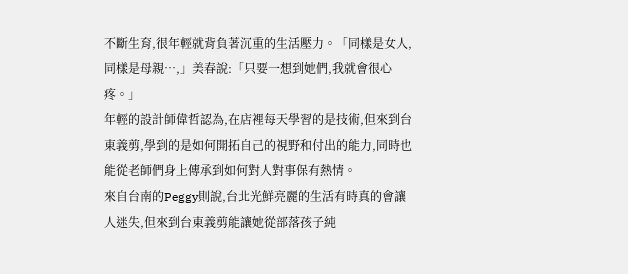不斷生育,很年輕就背負著沉重的生活壓力。「同樣是女人,同樣是母親…,」美春說:「只要一想到她們,我就會很心疼。」
年輕的設計師偉哲認為,在店裡每天學習的是技術,但來到台東義剪,學到的是如何開拓自己的視野和付出的能力,同時也能從老師們身上傳承到如何對人對事保有熱情。
來自台南的Peggy則說,台北光鮮亮麗的生活有時真的會讓人迷失,但來到台東義剪能讓她從部落孩子純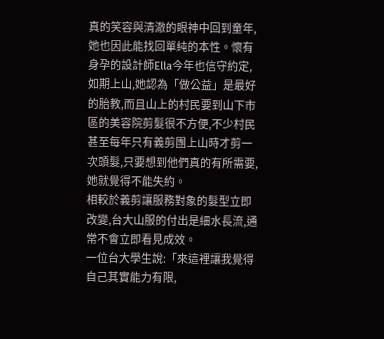真的笑容與清澈的眼神中回到童年,她也因此能找回單純的本性。懷有身孕的設計師Ella今年也信守約定,如期上山,她認為「做公益」是最好的胎教,而且山上的村民要到山下市區的美容院剪髮很不方便,不少村民甚至每年只有義剪團上山時才剪一次頭髮,只要想到他們真的有所需要,她就覺得不能失約。
相較於義剪讓服務對象的髮型立即改變,台大山服的付出是細水長流,通常不會立即看見成效。
一位台大學生說:「來這裡讓我覺得自己其實能力有限,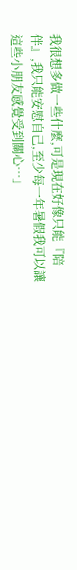我很想多做一些什麼,可是現在好像只能『陪伴』,我只能安慰自己,至少每一年暑假我可以讓這些小朋友感覺受到關心…」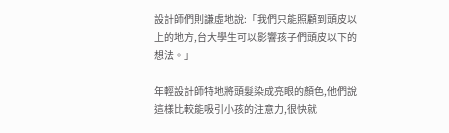設計師們則謙虛地說:「我們只能照顧到頭皮以上的地方,台大學生可以影響孩子們頭皮以下的想法。」

年輕設計師特地將頭髮染成亮眼的顏色,他們說這樣比較能吸引小孩的注意力,很快就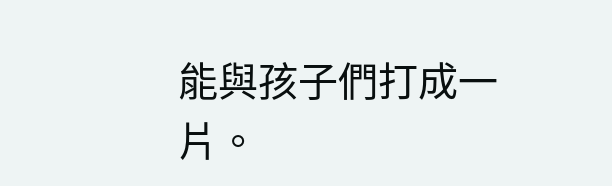能與孩子們打成一片。